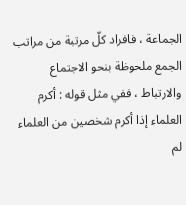الجماعة ، فافراد كلّ مرتبة من مراتب الجمع ملحوظة بنحو الاجتماع والارتباط ، ففي مثل قوله : أكرم العلماء إذا أكرم شخصين من العلماء لم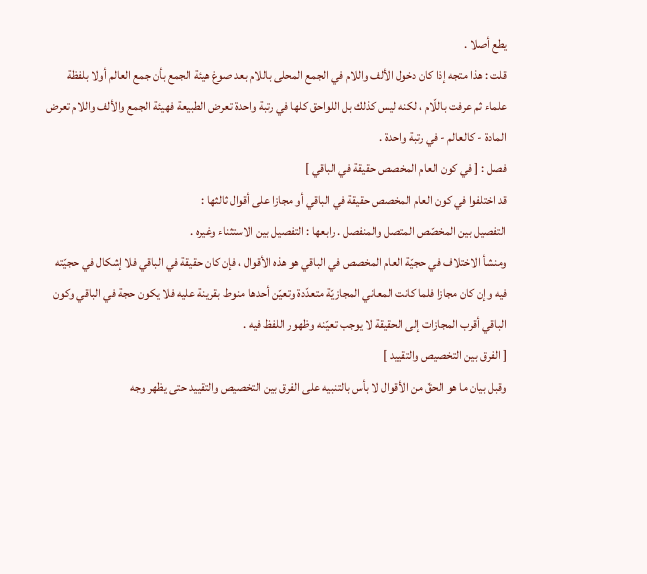يطع أصلا .
قلت : هذا متجه إذا كان دخول الألف واللام في الجمع المحلى باللام بعد صوغ هيئة الجمع بأن جمع العالم أولا بلفظة علماء ثم عرفت باللّام ، لكنه ليس كذلك بل اللواحق كلها في رتبة واحدة تعرض الطبيعة فهيئة الجمع والألف واللام تعرض المادة - كالعالم - في رتبة واحدة .
فصل : [ في كون العام المخصص حقيقة في الباقي ]
قد اختلفوا في كون العام المخصص حقيقة في الباقي أو مجازا على أقوال ثالثها :
التفصيل بين المخصّص المتصل والمنفصل . رابعها : التفصيل بين الاستثناء وغيره .
ومنشأ الاختلاف في حجيّة العام المخصص في الباقي هو هذه الأقوال ، فإن كان حقيقة في الباقي فلا إشكال في حجيّته فيه وإن كان مجازا فلما كانت المعاني المجازيّة متعدّدة وتعيّن أحدها منوط بقرينة عليه فلا يكون حجة في الباقي وكون الباقي أقرب المجازات إلى الحقيقة لا يوجب تعيّنه وظهور اللفظ فيه .
[ الفرق بين التخصيص والتقييد ]
وقبل بيان ما هو الحقّ من الأقوال لا بأس بالتنبيه على الفرق بين التخصيص والتقييد حتى يظهر وجه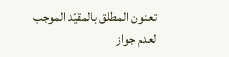تعنون المطلق بالمقيّد الموجب لعدم جواز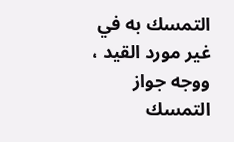التمسك به في غير مورد القيد ، ووجه جواز التمسك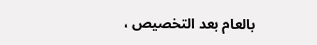بالعام بعد التخصيص ،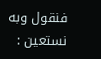فنقول وبه نستعين :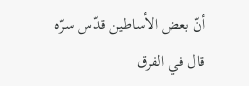أنّ بعض الأساطين قدّس سرّه قال في الفرق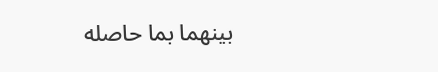بينهما بما حاصله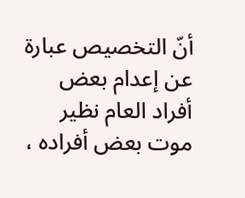أنّ التخصيص عبارة عن إعدام بعض أفراد العام نظير موت بعض أفراده ،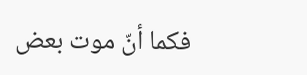فكما أنّ موت بعض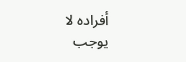أفراده لا يوجب